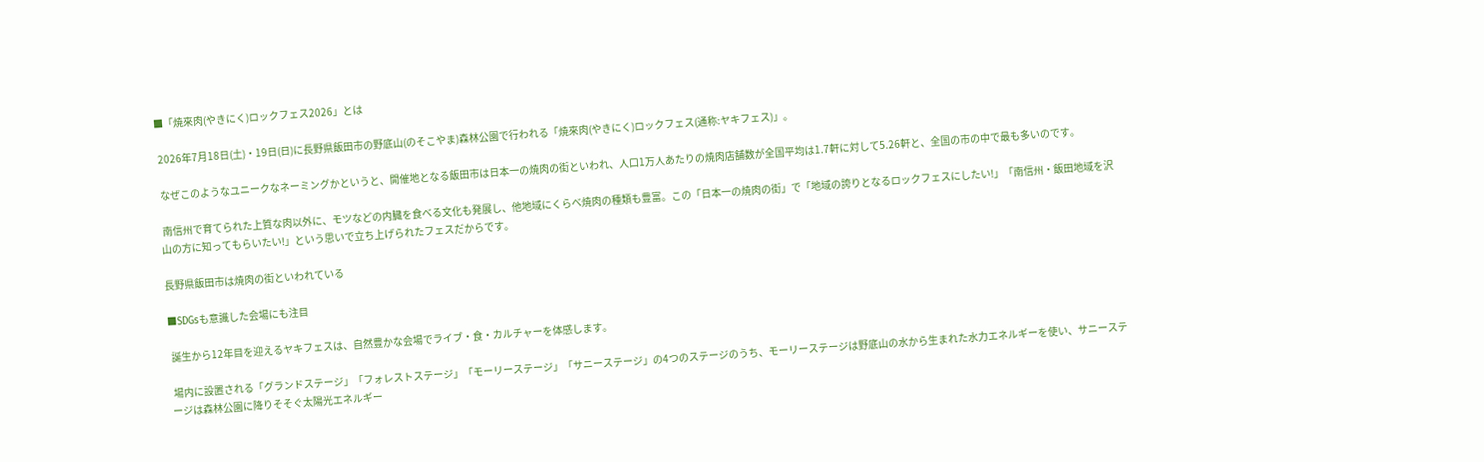■「焼來肉(やきにく)ロックフェス2026」とは

 2026年7月18日(土)・19日(日)に長野県飯田市の野底山(のそこやま)森林公園で行われる「焼來肉(やきにく)ロックフェス(通称:ヤキフェス)」。

 なぜこのようなユニークなネーミングかというと、開催地となる飯田市は日本一の焼肉の街といわれ、人口1万人あたりの焼肉店舗数が全国平均は1.7軒に対して5.26軒と、全国の市の中で最も多いのです。

 南信州で育てられた上質な肉以外に、モツなどの内臓を食べる文化も発展し、他地域にくらべ焼肉の種類も豊富。この「日本一の焼肉の街」で「地域の誇りとなるロックフェスにしたい!」「南信州・飯田地域を沢山の方に知ってもらいたい!」という思いで立ち上げられたフェスだからです。

長野県飯田市は焼肉の街といわれている

■SDGsも意識した会場にも注目

 誕生から12年目を迎えるヤキフェスは、自然豊かな会場でライブ・食・カルチャーを体感します。

 場内に設置される「グランドステージ」「フォレストステージ」「モーリーステージ」「サニーステージ」の4つのステージのうち、モーリーステージは野底山の水から生まれた水力エネルギーを使い、サニーステージは森林公園に降りそそぐ太陽光エネルギー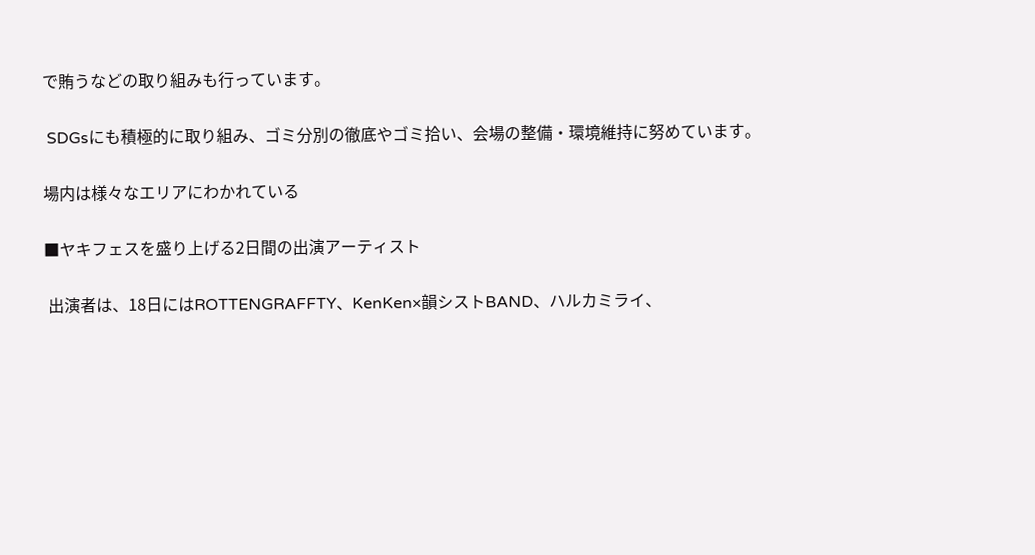で賄うなどの取り組みも行っています。

 SDGsにも積極的に取り組み、ゴミ分別の徹底やゴミ拾い、会場の整備・環境維持に努めています。

場内は様々なエリアにわかれている

■ヤキフェスを盛り上げる2日間の出演アーティスト

 出演者は、18日にはROTTENGRAFFTY、KenKen×韻シストBAND、ハルカミライ、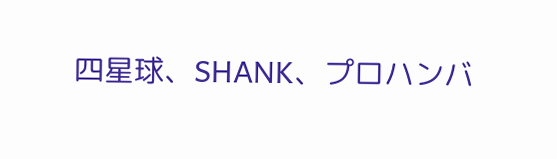四星球、SHANK、プロハンバ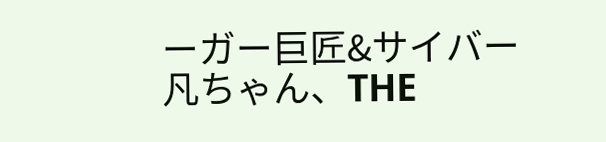ーガー巨匠&サイバー凡ちゃん、THE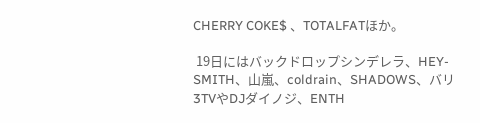CHERRY COKE$ 、TOTALFATほか。

 19日にはバックドロップシンデレラ、HEY-SMITH、山嵐、coldrain、SHADOWS、バリ3TVやDJダイノジ、ENTH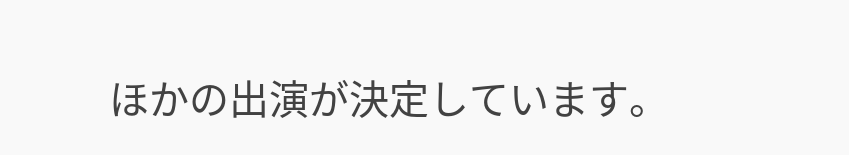ほかの出演が決定しています。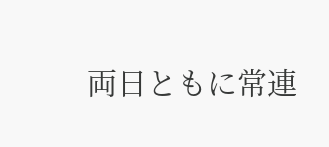両日ともに常連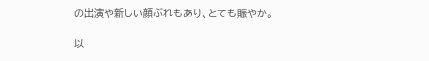の出演や新しい顔ぶれもあり、とても賑やか。

以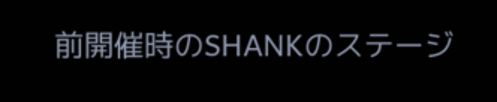前開催時のSHANKのステージ